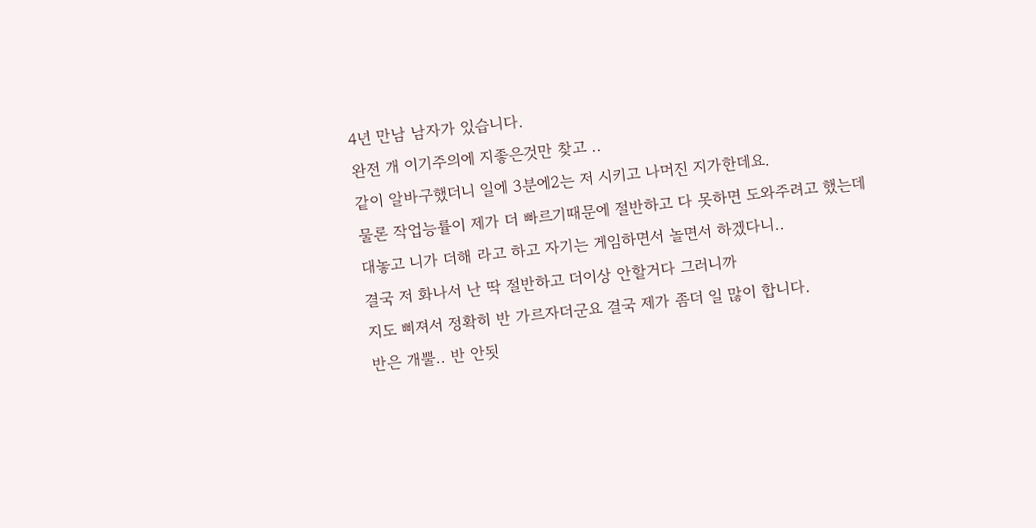4년 만남 남자가 있습니다.
완전 개 이기주의에 지좋은것만 찾고 ..
같이 알바구했더니 일에 3분에2는 저 시키고 나머진 지가한데요.
물론 작업능률이 제가 더 빠르기때문에 절반하고 다 못하면 도와주려고 했는데
대놓고 니가 더해 라고 하고 자기는 게임하면서 놀면서 하겠다니..
결국 저 화나서 난 딱 절반하고 더이상 안할거다 그러니까
지도 삐져서 정확히 반 가르자더군요 결국 제가 좀더 일 많이 합니다.
반은 개뿔.. 반 안됫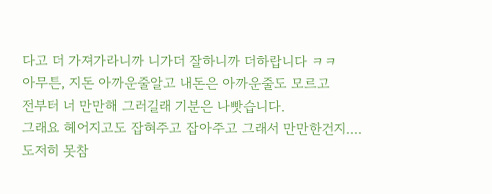다고 더 가져가라니까 니가더 잘하니까 더하랍니다 ㅋㅋ
아무튼, 지돈 아까운줄알고 내돈은 아까운줄도 모르고
전부터 너 만만해 그러길래 기분은 나빳습니다.
그래요 헤어지고도 잡혀주고 잡아주고 그래서 만만한건지....
도저히 못참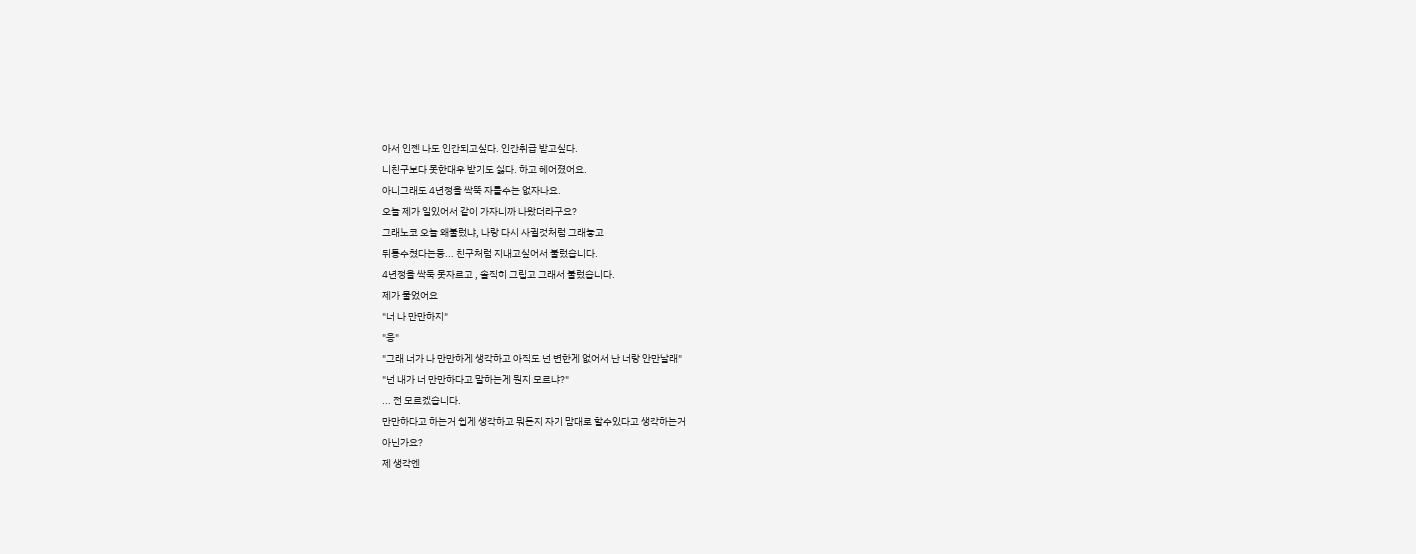아서 인젠 나도 인간되고싶다. 인간취급 받고싶다.
니친구보다 못한대우 받기도 싫다. 하고 헤어졌어요.
아니그래도 4년정을 싹뚝 자를수는 없자나요.
오늘 제가 일있어서 같이 가자니까 나왔더라구요?
그래노코 오늘 왜불렀냐, 나랑 다시 사귈것처럼 그래놓고
뒤통수쳤다는둥... 친구처럼 지내고싶어서 불렀습니다.
4년정을 싹둑 못자르고 , 솔직히 그립고 그래서 불렀습니다.
제가 물었어요
"너 나 만만하지"
"응"
"그래 너가 나 만만하게 생각하고 아직도 넌 변한게 없어서 난 너랑 안만날래"
"넌 내가 너 만만하다고 말하는게 뭔지 모르냐?"
... 전 모르겠습니다.
만만하다고 하는거 쉽게 생각하고 뭐든지 자기 맘대로 할수있다고 생각하는거
아닌가요?
제 생각엔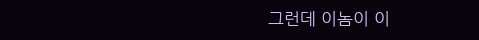그런데 이놈이 이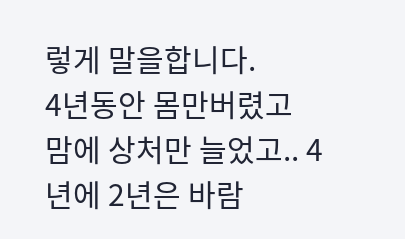렇게 말을합니다.
4년동안 몸만버렸고 맘에 상처만 늘었고.. 4년에 2년은 바람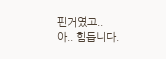핀거였고..
아.. 힘듭니다.